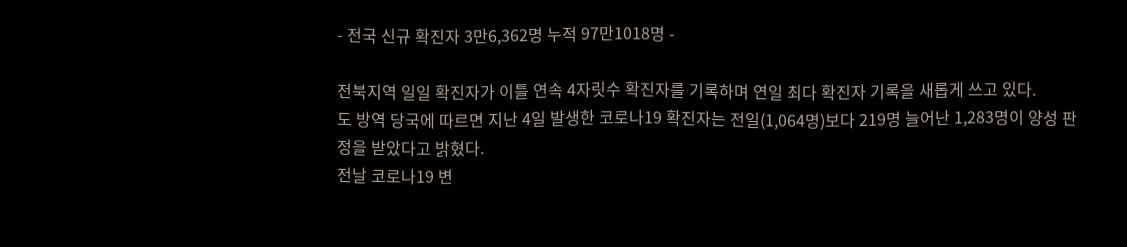- 전국 신규 확진자 3만6,362명 누적 97만1018명 -

전북지역 일일 확진자가 이틀 연속 4자릿수 확진자를 기록하며 연일 최다 확진자 기록을 새롭게 쓰고 있다.
도 방역 당국에 따르면 지난 4일 발생한 코로나19 확진자는 전일(1,064명)보다 219명 늘어난 1,283명이 양성 판정을 받았다고 밝혔다.
전날 코로나19 변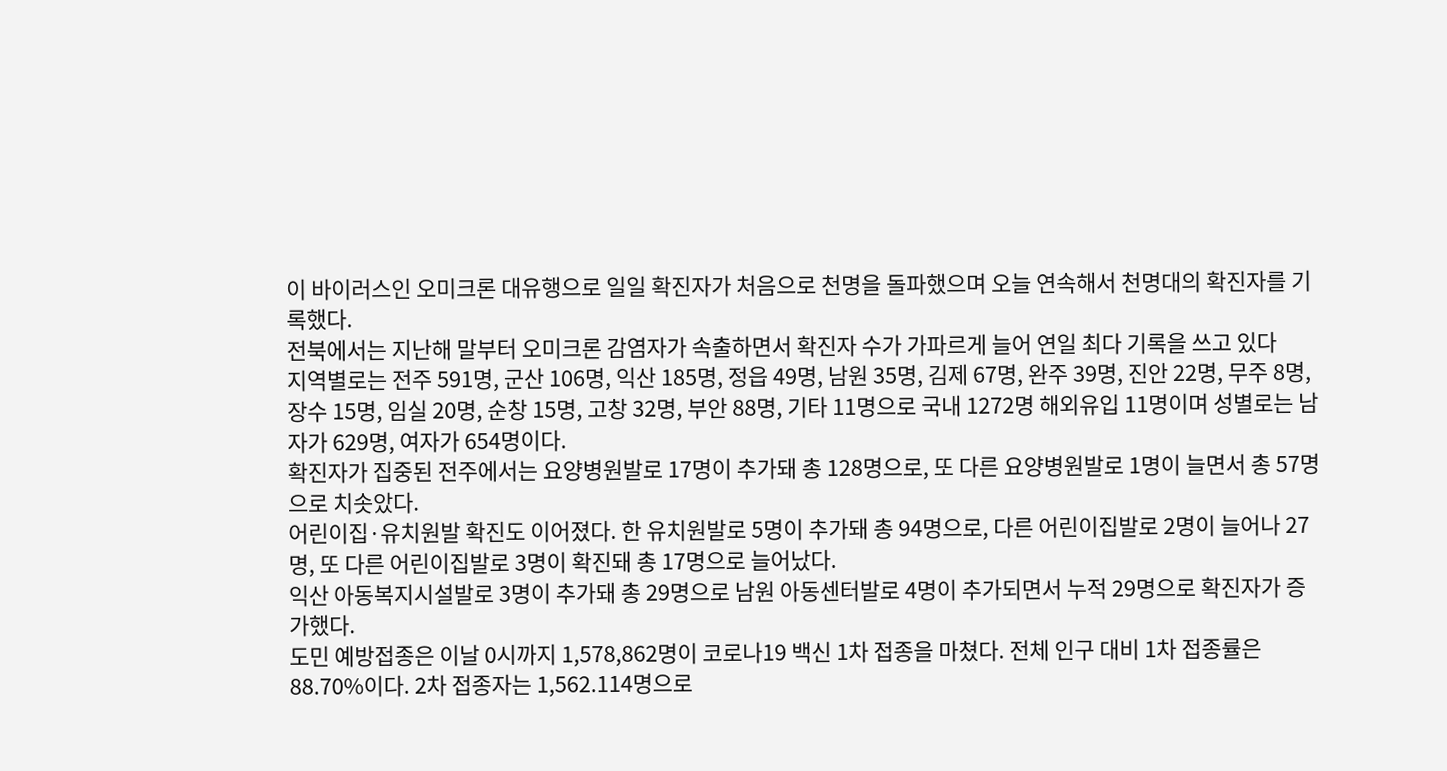이 바이러스인 오미크론 대유행으로 일일 확진자가 처음으로 천명을 돌파했으며 오늘 연속해서 천명대의 확진자를 기록했다.
전북에서는 지난해 말부터 오미크론 감염자가 속출하면서 확진자 수가 가파르게 늘어 연일 최다 기록을 쓰고 있다
지역별로는 전주 591명, 군산 106명, 익산 185명, 정읍 49명, 남원 35명, 김제 67명, 완주 39명, 진안 22명, 무주 8명, 장수 15명, 임실 20명, 순창 15명, 고창 32명, 부안 88명, 기타 11명으로 국내 1272명 해외유입 11명이며 성별로는 남자가 629명, 여자가 654명이다.
확진자가 집중된 전주에서는 요양병원발로 17명이 추가돼 총 128명으로, 또 다른 요양병원발로 1명이 늘면서 총 57명으로 치솟았다.
어린이집·유치원발 확진도 이어졌다. 한 유치원발로 5명이 추가돼 총 94명으로, 다른 어린이집발로 2명이 늘어나 27명, 또 다른 어린이집발로 3명이 확진돼 총 17명으로 늘어났다.
익산 아동복지시설발로 3명이 추가돼 총 29명으로 남원 아동센터발로 4명이 추가되면서 누적 29명으로 확진자가 증가했다.
도민 예방접종은 이날 0시까지 1,578,862명이 코로나19 백신 1차 접종을 마쳤다. 전체 인구 대비 1차 접종률은 88.70%이다. 2차 접종자는 1,562.114명으로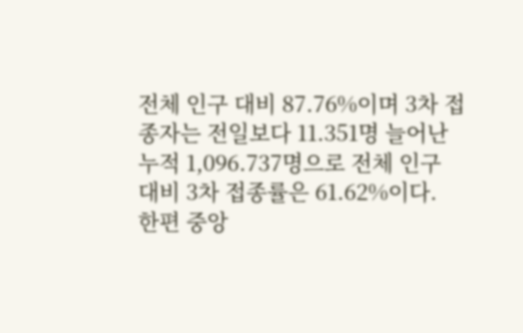전체 인구 대비 87.76%이며 3차 접종자는 전일보다 11.351명 늘어난 누적 1,096.737명으로 전체 인구 대비 3차 접종률은 61.62%이다.
한편 중앙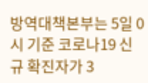방역대책본부는 5일 0시 기준 코로나19 신규 확진자가 3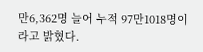만6,362명 늘어 누적 97만1018명이라고 밝혔다.